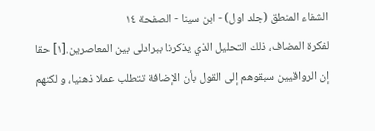الشفاء المنطق (جلد اول) - ابن سينا - الصفحة ١٤
لفكرة المضاف، ذلك التحليل الذي يذكرنا ببرادلى بين المعاصرين.[١] حقا إن الرواقيين سبقوهم إلى القول بأن الإضافة تتطلب عملا ذهنيا، و لكنهم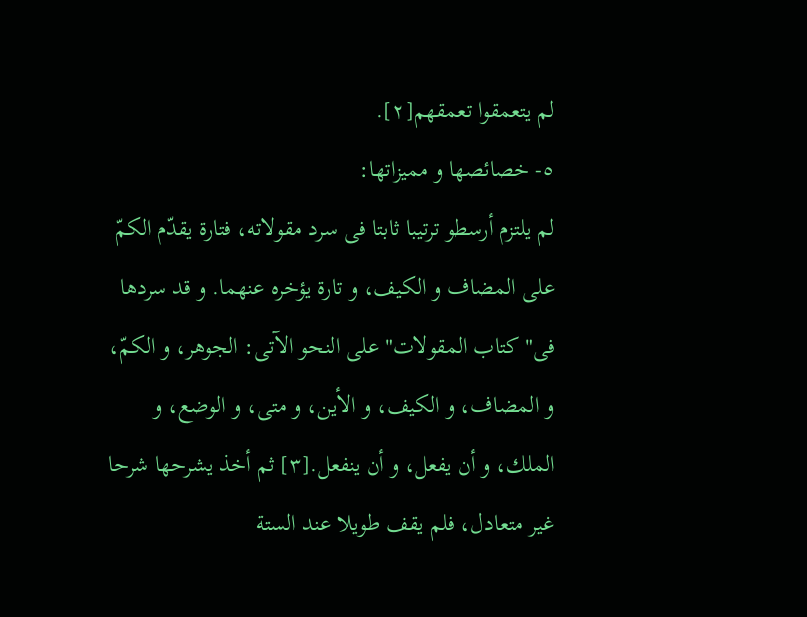لم يتعمقوا تعمقهم[٢].
٥- خصائصها و مميزاتها:
لم يلتزم أرسطو ترتيبا ثابتا فى سرد مقولاته، فتارة يقدّم الكمّ على المضاف و الكيف، و تارة يؤخره عنهما. و قد سردها فى" كتاب المقولات" على النحو الآتى: الجوهر، و الكمّ، و المضاف، و الكيف، و الأين، و متى، و الوضع، و الملك، و أن يفعل، و أن ينفعل.[٣] ثم أخذ يشرحها شرحا غير متعادل، فلم يقف طويلا عند الستة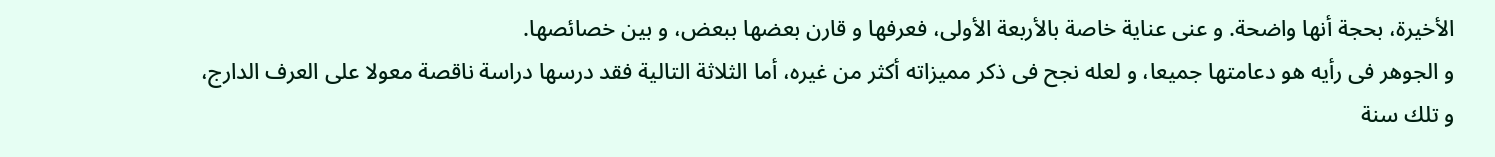الأخيرة، بحجة أنها واضحة. و عنى عناية خاصة بالأربعة الأولى، فعرفها و قارن بعضها ببعض، و بين خصائصها.
و الجوهر فى رأيه هو دعامتها جميعا، و لعله نجح فى ذكر مميزاته أكثر من غيره، أما الثلاثة التالية فقد درسها دراسة ناقصة معولا على العرف الدارج، و تلك سنة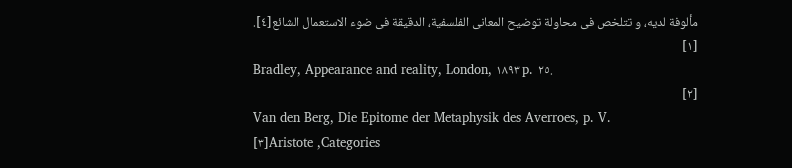مألوفة لديه، و تتلخص فى محاولة توضيح المعانى الفلسفية، الدقيقة فى ضوء الاستعمال الشائع[٤].
[١]
Bradley, Appearance and reality, London, ١٨٩٣ p. ٢٥.
[٢]
Van den Berg, Die Epitome der Metaphysik des Averroes, p. V.
[٣]Aristote ,Categories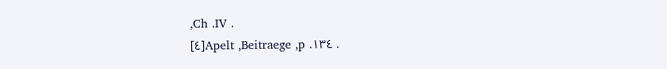,Ch .IV .
[٤]Apelt ,Beitraege ,p .١٣٤ .